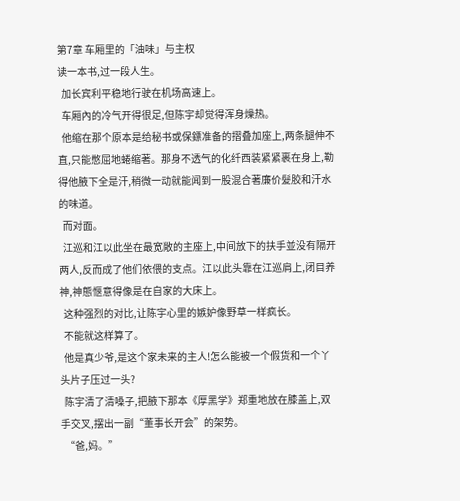第7章 车厢里的「油味」与主权
读一本书,过一段人生。
  加长宾利平稳地行驶在机场高速上。
  车厢內的冷气开得很足,但陈宇却觉得浑身燥热。
  他缩在那个原本是给秘书或保鏢准备的摺叠加座上,两条腿伸不直,只能憋屈地蜷缩著。那身不透气的化纤西装紧紧裹在身上,勒得他腋下全是汗,稍微一动就能闻到一股混合著廉价髮胶和汗水的味道。
  而对面。
  江巡和江以此坐在最宽敞的主座上,中间放下的扶手並没有隔开两人,反而成了他们依偎的支点。江以此头靠在江巡肩上,闭目养神,神態愜意得像是在自家的大床上。
  这种强烈的对比,让陈宇心里的嫉妒像野草一样疯长。
  不能就这样算了。
  他是真少爷,是这个家未来的主人!怎么能被一个假货和一个丫头片子压过一头?
  陈宇清了清嗓子,把腋下那本《厚黑学》郑重地放在膝盖上,双手交叉,摆出一副“董事长开会”的架势。
  “爸,妈。”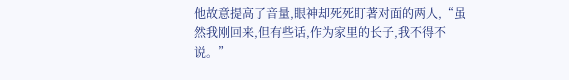他故意提高了音量,眼神却死死盯著对面的两人,“虽然我刚回来,但有些话,作为家里的长子,我不得不说。”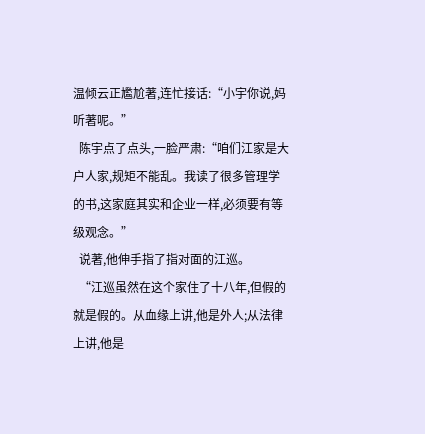温倾云正尷尬著,连忙接话:“小宇你说,妈听著呢。”
  陈宇点了点头,一脸严肃:“咱们江家是大户人家,规矩不能乱。我读了很多管理学的书,这家庭其实和企业一样,必须要有等级观念。”
  说著,他伸手指了指对面的江巡。
  “江巡虽然在这个家住了十八年,但假的就是假的。从血缘上讲,他是外人;从法律上讲,他是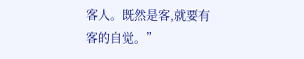客人。既然是客,就要有客的自觉。”